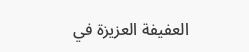العفيفة العزيزة في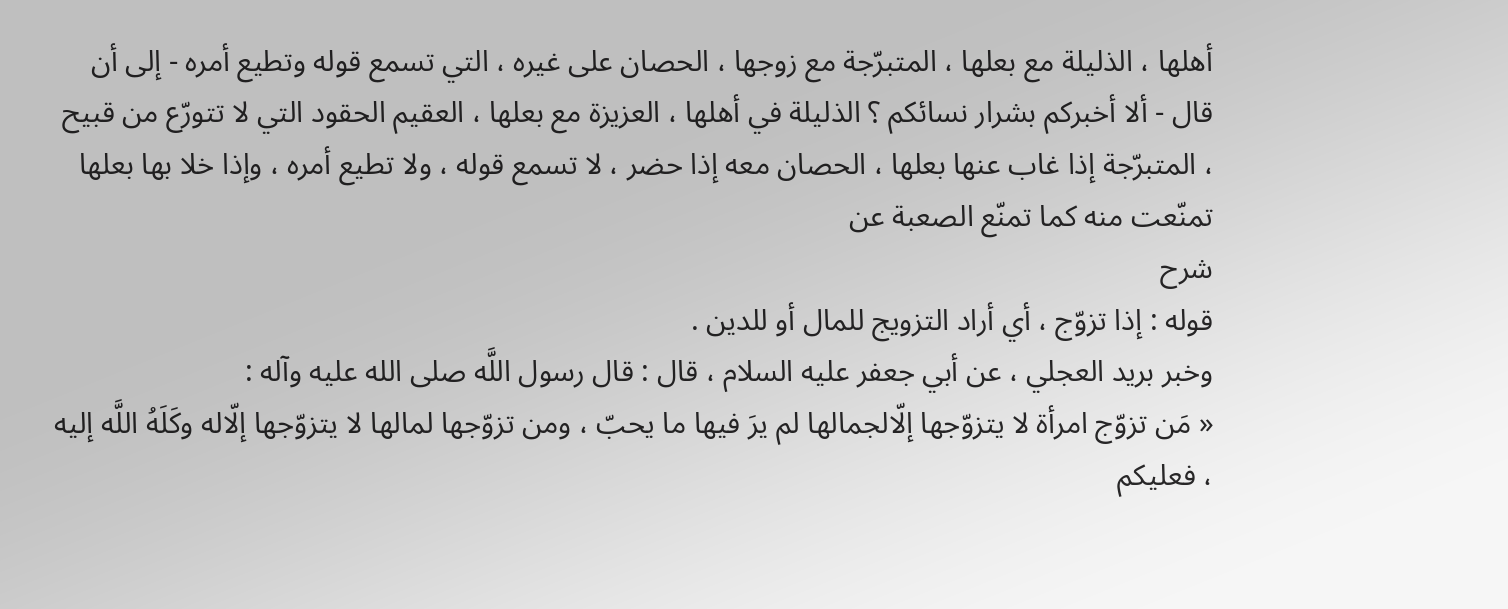أهلها ، الذليلة مع بعلها ، المتبرّجة مع زوجها ، الحصان على غيره ، التي تسمع قوله وتطيع أمره - إلى أن قال - ألا أخبركم بشرار نسائكم ؟ الذليلة في أهلها ، العزيزة مع بعلها ، العقيم الحقود التي لا تتورّع من قبيح ، المتبرّجة إذا غاب عنها بعلها ، الحصان معه إذا حضر ، لا تسمع قوله ، ولا تطيع أمره ، وإذا خلا بها بعلها تمنّعت منه كما تمنّع الصعبة عن
شرح
قوله : إذا تزوّج ، أي أراد التزويج للمال أو للدين .
وخبر بريد العجلي ، عن أبي جعفر عليه السلام ، قال : قال رسول اللَّه صلى الله عليه وآله :
« مَن تزوّج امرأة لا يتزوّجها إلّالجمالها لم يرَ فيها ما يحبّ ، ومن تزوّجها لمالها لا يتزوّجها إلّاله وكَلَهُ اللَّه إليه ، فعليكم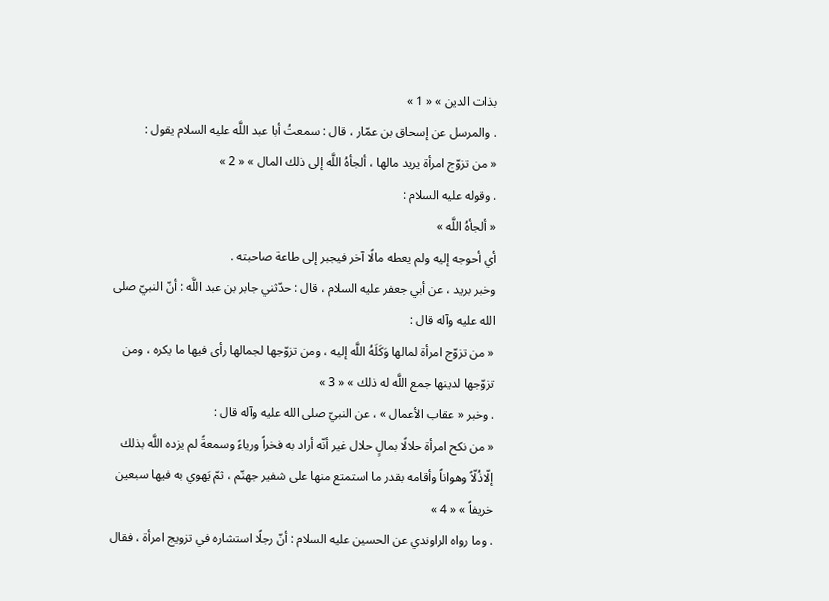بذات الدين » « 1 »
. والمرسل عن إسحاق بن عمّار ، قال : سمعتُ أبا عبد اللَّه عليه السلام يقول :
« من تزوّج امرأة يريد مالها ، ألجأهُ اللَّه إلى ذلك المال » « 2 »
. وقوله عليه السلام :
« ألجأهُ اللَّه »
أي أحوجه إليه ولم يعطه مالًا آخر فيجبر إلى طاعة صاحبته .
وخبر بريد ، عن أبي جعفر عليه السلام ، قال : حدّثني جابر بن عبد اللَّه : أنّ النبيّ صلى الله عليه وآله قال :
« من تزوّج امرأة لمالها وَكَلَهُ اللَّه إليه ، ومن تزوّجها لجمالها رأى فيها ما يكره ، ومن تزوّجها لدينها جمع اللَّه له ذلك » « 3 »
. وخبر « عقاب الأعمال » ، عن النبيّ صلى الله عليه وآله قال :
« من نكح امرأة حلالًا بمالٍ حلال غير أنّه أراد به فخراً ورياءً وسمعةً لم يزده اللَّه بذلك إلّاذُلّاً وهواناً وأقامه بقدر ما استمتع منها على شفير جهنّم ، ثمّ يَهوي به فيها سبعين خريفاً » « 4 »
. وما رواه الراوندي عن الحسين عليه السلام : أنّ رجلًا استشاره في تزويج امرأة ، فقال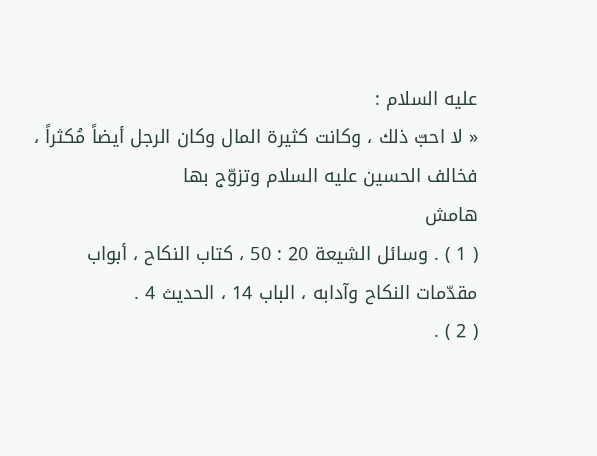عليه السلام :
« لا احبّ ذلك ، وكانت كثيرة المال وكان الرجل أيضاً مُكثراً ، فخالف الحسين عليه السلام وتزوّج بها
هامش
( 1 ) . وسائل الشيعة 20 : 50 ، كتاب النكاح ، أبواب مقدّمات النكاح وآدابه ، الباب 14 ، الحديث 4 .
( 2 ) .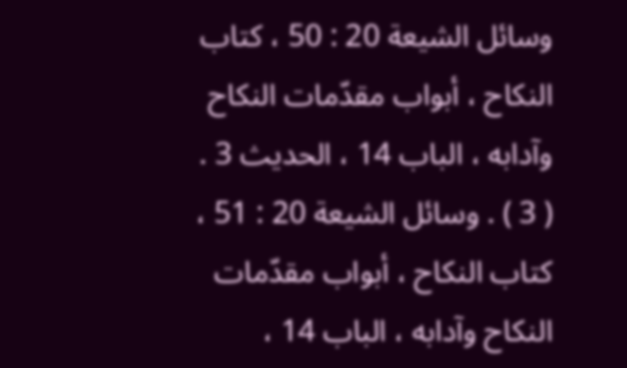وسائل الشيعة 20 : 50 ، كتاب النكاح ، أبواب مقدّمات النكاح وآدابه ، الباب 14 ، الحديث 3 .
( 3 ) . وسائل الشيعة 20 : 51 ، كتاب النكاح ، أبواب مقدّمات النكاح وآدابه ، الباب 14 ،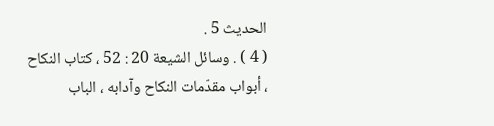الحديث 5 .
( 4 ) . وسائل الشيعة 20 : 52 ، كتاب النكاح ، أبواب مقدّمات النكاح وآدابه ، الباب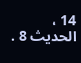14 ، الحديث 8 .